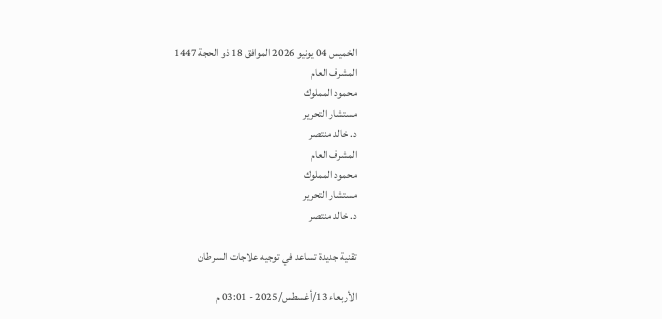الخميس 04 يونيو 2026 الموافق 18 ذو الحجة 1447
المشرف العام
محمود المملوك
مستشار التحرير
د. خالد منتصر
المشرف العام
محمود المملوك
مستشار التحرير
د. خالد منتصر

تقنية جديدة تساعد في توجيه علاجات السرطان

الأربعاء 13/أغسطس/2025 - 03:01 م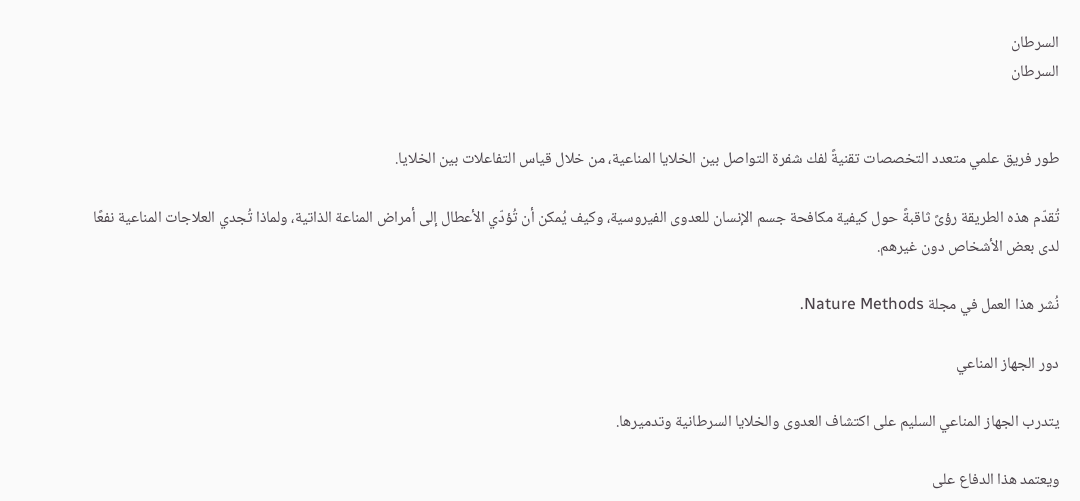السرطان
السرطان


طور فريق علمي متعدد التخصصات تقنيةً لفك شفرة التواصل بين الخلايا المناعية، من خلال قياس التفاعلات بين الخلايا.

تُقدّم هذه الطريقة رؤىً ثاقبةً حول كيفية مكافحة جسم الإنسان للعدوى الفيروسية، وكيف يُمكن أن تُؤدّي الأعطال إلى أمراض المناعة الذاتية، ولماذا تُجدي العلاجات المناعية نفعًا لدى بعض الأشخاص دون غيرهم.

نُشر هذا العمل في مجلة Nature Methods.

دور الجهاز المناعي

يتدرب الجهاز المناعي السليم على اكتشاف العدوى والخلايا السرطانية وتدميرها.

ويعتمد هذا الدفاع على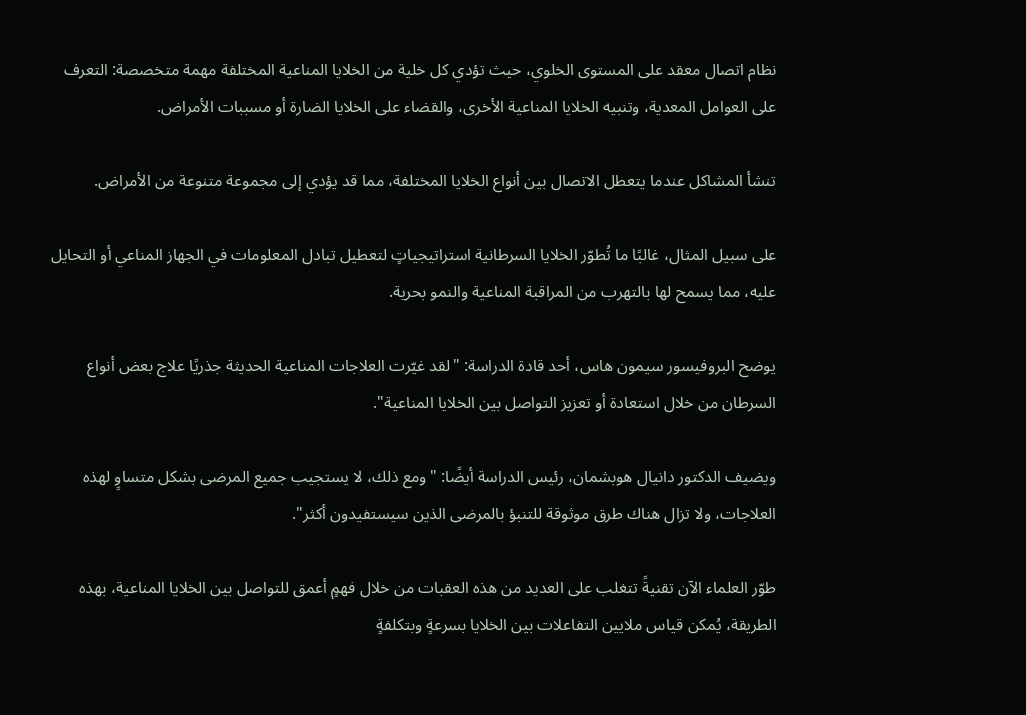نظام اتصال معقد على المستوى الخلوي، حيث تؤدي كل خلية من الخلايا المناعية المختلفة مهمة متخصصة: التعرف على العوامل المعدية، وتنبيه الخلايا المناعية الأخرى، والقضاء على الخلايا الضارة أو مسببات الأمراض.

تنشأ المشاكل عندما يتعطل الاتصال بين أنواع الخلايا المختلفة، مما قد يؤدي إلى مجموعة متنوعة من الأمراض.

على سبيل المثال، غالبًا ما تُطوّر الخلايا السرطانية استراتيجياتٍ لتعطيل تبادل المعلومات في الجهاز المناعي أو التحايل عليه، مما يسمح لها بالتهرب من المراقبة المناعية والنمو بحرية.

يوضح البروفيسور سيمون هاس، أحد قادة الدراسة: "لقد غيّرت العلاجات المناعية الحديثة جذريًا علاج بعض أنواع السرطان من خلال استعادة أو تعزيز التواصل بين الخلايا المناعية".

ويضيف الدكتور دانيال هوبشمان، رئيس الدراسة أيضًا: "ومع ذلك، لا يستجيب جميع المرضى بشكل متساوٍ لهذه العلاجات، ولا تزال هناك طرق موثوقة للتنبؤ بالمرضى الذين سيستفيدون أكثر".

طوّر العلماء الآن تقنيةً تتغلب على العديد من هذه العقبات من خلال فهمٍ أعمق للتواصل بين الخلايا المناعية، بهذه الطريقة، يُمكن قياس ملايين التفاعلات بين الخلايا بسرعةٍ وبتكلفةٍ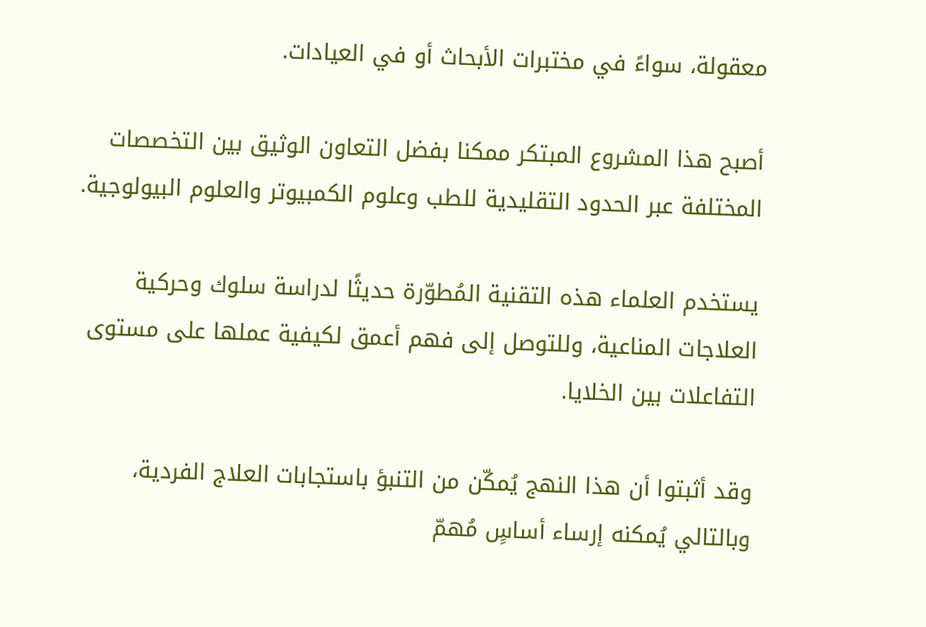معقولة، سواءً في مختبرات الأبحاث أو في العيادات.

أصبح هذا المشروع المبتكر ممكنا بفضل التعاون الوثيق بين التخصصات المختلفة عبر الحدود التقليدية للطب وعلوم الكمبيوتر والعلوم البيولوجية.

يستخدم العلماء هذه التقنية المُطوّرة حديثًا لدراسة سلوك وحركية العلاجات المناعية، وللتوصل إلى فهم أعمق لكيفية عملها على مستوى التفاعلات بين الخلايا.

وقد أثبتوا أن هذا النهج يُمكّن من التنبؤ باستجابات العلاج الفردية، وبالتالي يُمكنه إرساء أساسٍ مُهمّ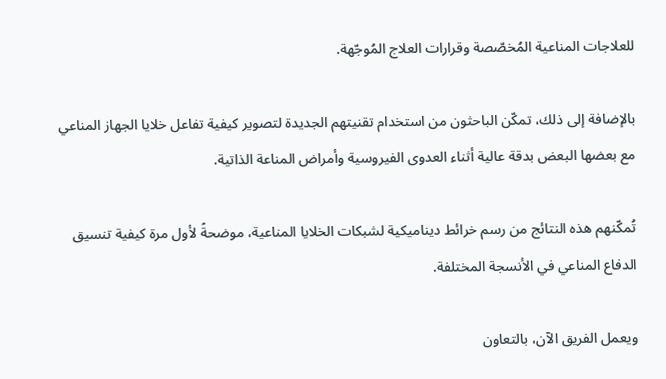للعلاجات المناعية المُخصّصة وقرارات العلاج المُوجّهة.

بالإضافة إلى ذلك، تمكّن الباحثون من استخدام تقنيتهم الجديدة لتصوير كيفية تفاعل خلايا الجهاز المناعي مع بعضها البعض بدقة عالية أثناء العدوى الفيروسية وأمراض المناعة الذاتية.

تُمكّنهم هذه النتائج من رسم خرائط ديناميكية لشبكات الخلايا المناعية، موضحةً لأول مرة كيفية تنسيق الدفاع المناعي في الأنسجة المختلفة.

ويعمل الفريق الآن، بالتعاون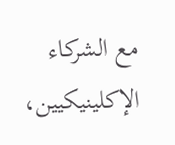مع الشركاء الإكلينيكيين،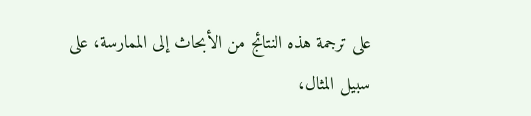على ترجمة هذه النتائج من الأبحاث إلى الممارسة، على سبيل المثال،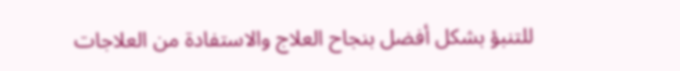للتنبؤ بشكل أفضل بنجاح العلاج والاستفادة من العلاجات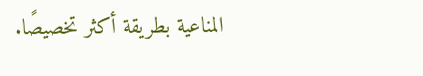المناعية بطريقة أكثر تخصيصًا.